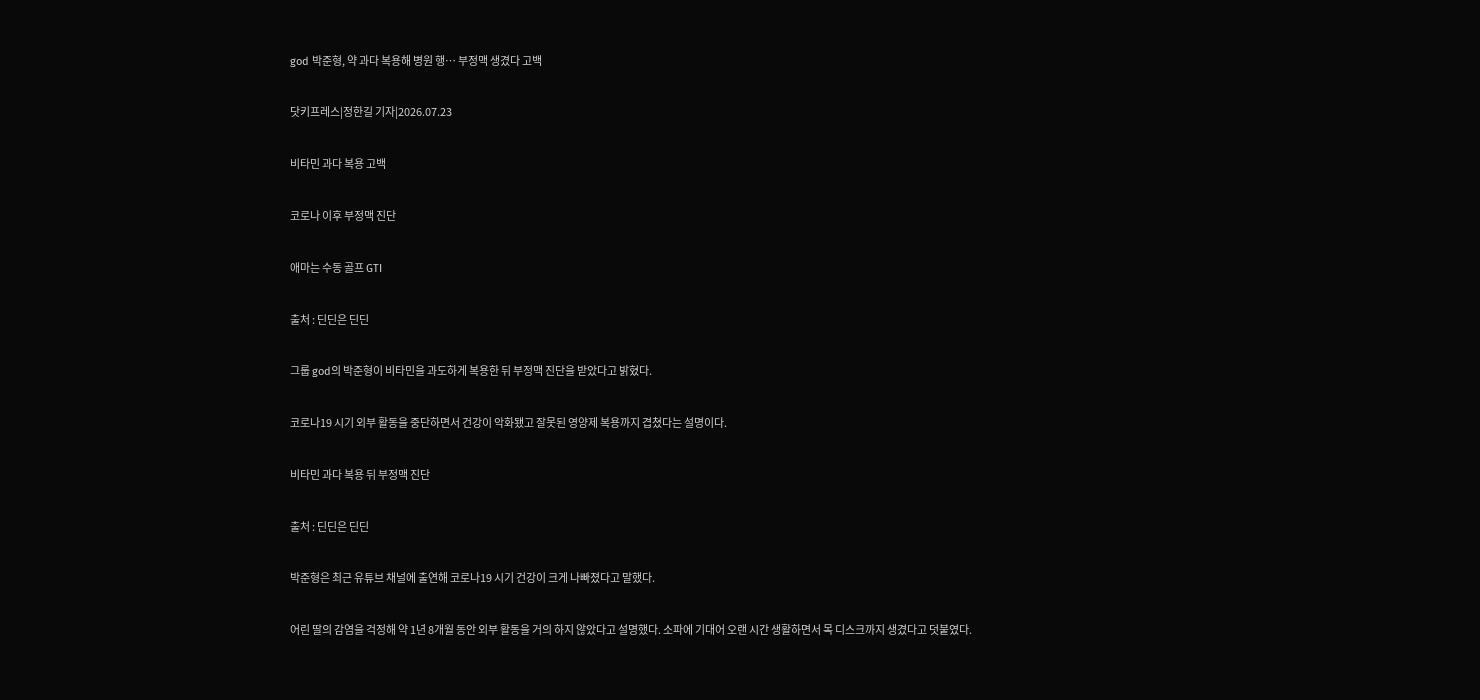god 박준형, 약 과다 복용해 병원 행… 부정맥 생겼다 고백

닷키프레스|정한길 기자|2026.07.23

비타민 과다 복용 고백

코로나 이후 부정맥 진단

애마는 수동 골프 GTI

출처 : 딘딘은 딘딘

그룹 god의 박준형이 비타민을 과도하게 복용한 뒤 부정맥 진단을 받았다고 밝혔다.

코로나19 시기 외부 활동을 중단하면서 건강이 악화됐고 잘못된 영양제 복용까지 겹쳤다는 설명이다.

비타민 과다 복용 뒤 부정맥 진단

출처 : 딘딘은 딘딘

박준형은 최근 유튜브 채널에 출연해 코로나19 시기 건강이 크게 나빠졌다고 말했다.

어린 딸의 감염을 걱정해 약 1년 8개월 동안 외부 활동을 거의 하지 않았다고 설명했다. 소파에 기대어 오랜 시간 생활하면서 목 디스크까지 생겼다고 덧붙였다.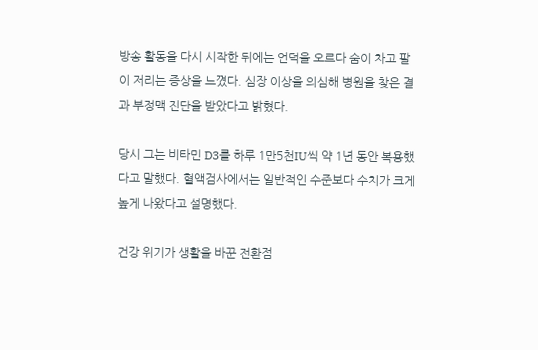방송 활동을 다시 시작한 뒤에는 언덕을 오르다 숨이 차고 팔이 저리는 증상을 느꼈다. 심장 이상을 의심해 병원을 찾은 결과 부정맥 진단을 받았다고 밝혔다.

당시 그는 비타민 D3를 하루 1만5천IU씩 약 1년 동안 복용했다고 말했다. 혈액검사에서는 일반적인 수준보다 수치가 크게 높게 나왔다고 설명했다.

건강 위기가 생활을 바꾼 전환점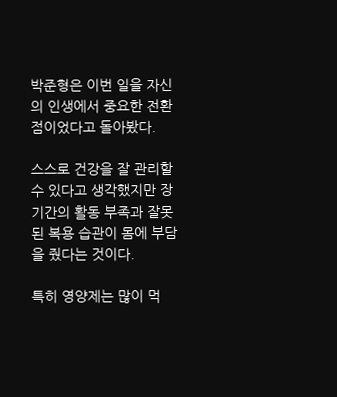박준형은 이번 일을 자신의 인생에서 중요한 전환점이었다고 돌아봤다.

스스로 건강을 잘 관리할 수 있다고 생각했지만 장기간의 활동 부족과 잘못된 복용 습관이 몸에 부담을 줬다는 것이다.

특히 영양제는 많이 먹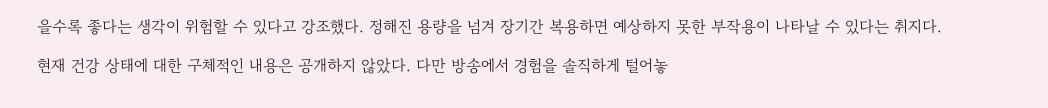을수록 좋다는 생각이 위험할 수 있다고 강조했다. 정해진 용량을 넘겨 장기간 복용하면 예상하지 못한 부작용이 나타날 수 있다는 취지다.

현재 건강 상태에 대한 구체적인 내용은 공개하지 않았다. 다만 방송에서 경험을 솔직하게 털어놓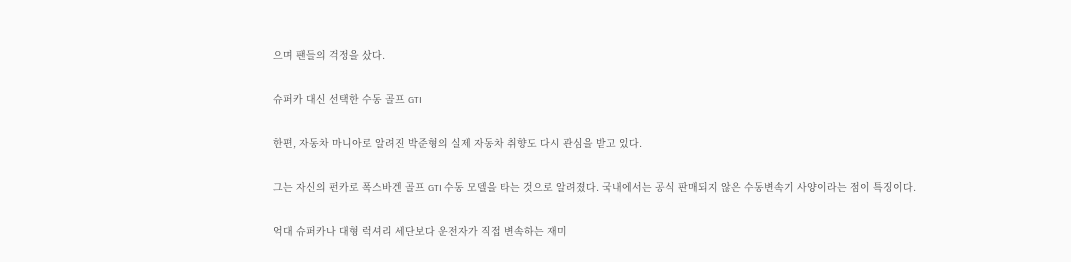으며 팬들의 걱정을 샀다.

슈퍼카 대신 선택한 수동 골프 GTI

한편, 자동차 마니아로 알려진 박준형의 실제 자동차 취향도 다시 관심을 받고 있다.

그는 자신의 펀카로 폭스바겐 골프 GTI 수동 모델을 타는 것으로 알려졌다. 국내에서는 공식 판매되지 않은 수동변속기 사양이라는 점이 특징이다.

억대 슈퍼카나 대형 럭셔리 세단보다 운전자가 직접 변속하는 재미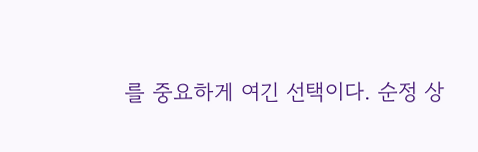를 중요하게 여긴 선택이다. 순정 상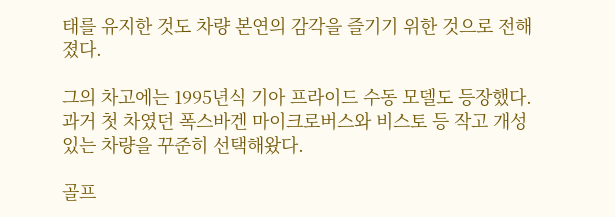태를 유지한 것도 차량 본연의 감각을 즐기기 위한 것으로 전해졌다.

그의 차고에는 1995년식 기아 프라이드 수동 모델도 등장했다. 과거 첫 차였던 폭스바겐 마이크로버스와 비스토 등 작고 개성 있는 차량을 꾸준히 선택해왔다.

골프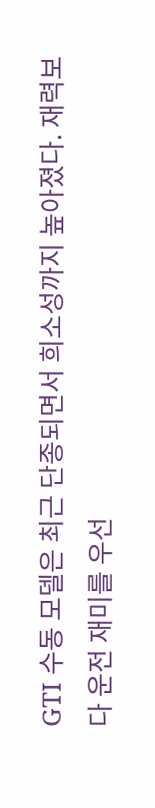GTI 수동 모델은 최근 단종되면서 희소성까지 높아졌다. 재력보다 운전 재미를 우선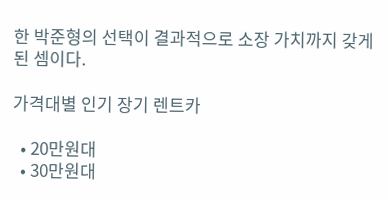한 박준형의 선택이 결과적으로 소장 가치까지 갖게 된 셈이다.

가격대별 인기 장기 렌트카

  • 20만원대
  • 30만원대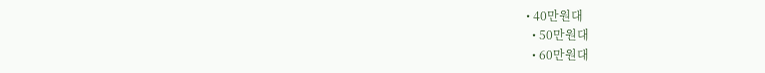• 40만원대
  • 50만원대
  • 60만원대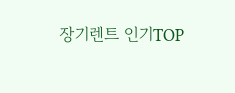장기렌트 인기TOP